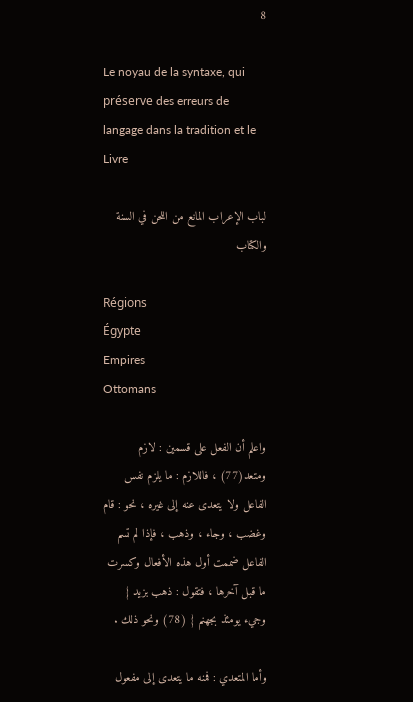8

Le noyau de la syntaxe, qui préserve des erreurs de langage dans la tradition et le Livre

لباب الإعراب المانع من اللحن في السنة والكتاب

Régions
Égypte
Empires
Ottomans

واعلم أن الفعل على قسمين : لازم ومتعد(77) ، فاللازم : ما يلزم نفس الفاعل ولا يتعدى عنه إلى غيره ، نحو : قام وغضب ، وجاء ، وذهب ، فإذا لم تسم الفاعل ضممت أول هذه الأفعال وكسرت ما قبل آخرها ، فتقول : ذهب بزيد } وجيء يومئذ بجهنم { (78) ونحو ذلك .

وأما المتعدي : فمنه ما يتعدى إلى مفعول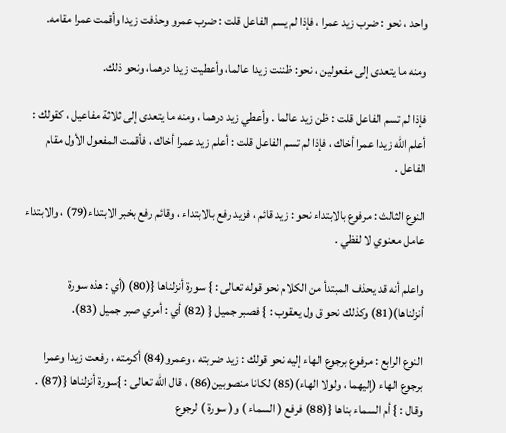واحد ، نحو : ضرب زيد عمرا ، فإذا لم يسم الفاعل قلت : ضرب عمرو وحذفت زيدا وأقمت عمرا مقامه.

ومنه ما يتعدى إلى مفعولين ، نحو: ظننت زيدا عالما، وأعطيت زيدا درهما، ونحو ذلك.

فإذا لم تسم الفاعل قلت : ظن زيد عالما . وأعطي زيد درهما ، ومنه ما يتعدى إلى ثلاثة مفاعيل ، كقولك : أعلم الله زيدا عمرا أخاك ، فإذا لم تسم الفاعل قلت : أعلم زيد عمرا أخاك ، فأقمت المفعول الأول مقام الفاعل .

النوع الثالث : مرفوع بالابتداء نحو : زيد قائم ، فزيد رفع بالابتداء ، وقائم رفع بخبر الابتداء(79) ، والابتداء عامل معنوي لا لفظي .

واعلم أنه قد يحذف المبتدأ من الكلام نحو قوله تعالى : } سورة أنزلناها {(80) (أي : هذه سورة أنزلناها)(81) وكذلك نحو ق ول يعقوب : } فصبر جميل { (82) أي : أمري صبر جميل (83).

النوع الرابع : مرفوع برجوع الهاء إليه نحو قولك : زيد ضربته ، وعمرو(84) أكرمته ، رفعت زيدا وعمرا برجوع الهاء (إليهما ، ولولا الهاء)(85) لكانا منصوبين(86) ، قال الله تعالى : }سورة أنزلناها {(87) . وقال : } أم السماء بناها {(88) فرفع ( السماء ) و( سورة ) لرجوع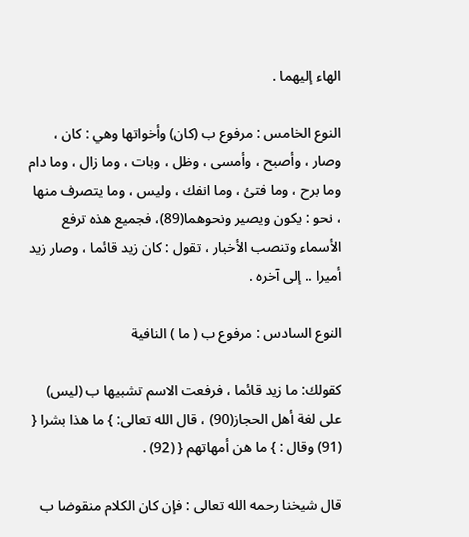الهاء إليهما .

النوع الخامس : مرفوع ب (كان) وأخواتها وهي : كان ، وصار ، وأصبح ، وأمسى ، وظل ، وبات ، وما زال ، وما دام وما برح ، وما فتئ ، وما انفك ، وليس ، وما يتصرف منها ، نحو : يكون ويصير ونحوهما(89)، فجميع هذه ترفع الأسماء وتنصب الأخبار ، تقول : كان زيد قائما ، وصار زيد أميرا .. إلى آخره .

النوع السادس : مرفوع ب ( ما ) النافية

كقولك: ما زيد قائما ، فرفعت الاسم تشبيها ب (ليس) على لغة أهل الحجاز(90) ، قال الله تعالى: } ما هذا بشرا { (91) وقال : } ما هن أمهاتهم { (92) .

قال شيخنا رحمه الله تعالى : فإن كان الكلام منقوضا ب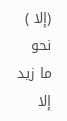(إلا ) نحو ما زيد إلا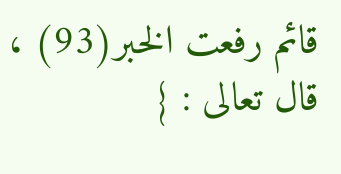قائم رفعت الخبر(93) ، قال تعالى : }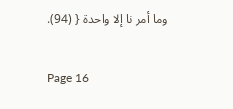وما أمر نا إلا واحدة { (94).

Page 16